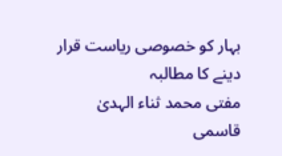بہار کو خصوصی ریاست قرار دینے کا مطالبہ
مفتی محمد ثناء الہدیٰ قاسمی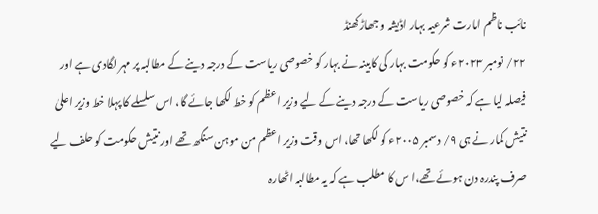نائب ناظم امارت شرعیہ بہار اڈیشہ و جھاڑکھنڈ
۲۲/ نومبر ۲۰۲۳ء کو حکومت بہار کی کابینہ نے بہار کو خصوصی ریاست کے درجہ دینے کے مطالبہ پر مہر لگادی ہے اور فیصلہ لیا ہے کہ خصوصی ریاست کے درجہ دینے کے لیے وزیر اعظم کو خط لکھا جائے گا، اس سلسلے کا پہلا خط وزیر اعلیٰ نتیش کمار نے ہی ۹/ دسمبر ۲۰۰۵ء کو لکھا تھا، اس وقت وزیر اعظم من موہن سنگھ تھے اور نتیش حکومت کو حلف لیے صرف پندرہ دن ہوئے تھے،ا س کا مطلب ہے کہ یہ مطالبہ اٹھارہ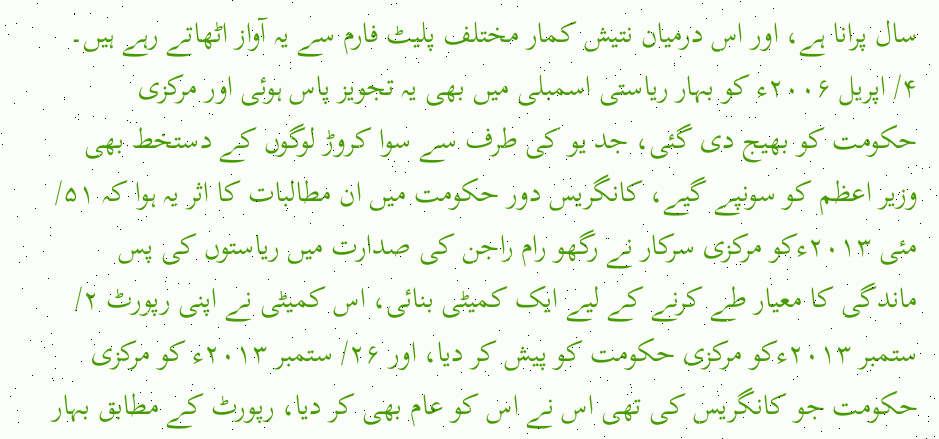سال پرانا ہے، اور اس درمیان نتیش کمار مختلف پلیٹ فارم سے یہ آواز اٹھاتے رہے ہیں۔ ۴/ اپریل ۲۰۰۶ء کو بہار ریاستی اسمبلی میں بھی یہ تجویز پاس ہوئی اور مرکزی حکومت کو بھیج دی گئی، جد یو کی طرف سے سوا کروڑ لوگوں کے دستخط بھی وزیر اعظم کو سونپے گیے، کانگریس دور حکومت میں ان مطالبات کا اثر یہ ہوا کہ ۵۱/ مئی ۲۰۱۳ءکو مرکزی سرکار نے رگھو رام راجن کی صدارت میں ریاستوں کی پس ماندگی کا معیار طے کرنے کے لیے ایک کمیٹی بنائی، اس کمیٹی نے اپنی رپورٹ ۲/ ستمبر ۲۰۱۳ءکو مرکزی حکومت کو پیش کر دیا، اور ۲۶/ ستمبر ۲۰۱۳ء کو مرکزی حکومت جو کانگریس کی تھی اس نے اس کو عام بھی کر دیا، رپورٹ کے مطابق بہار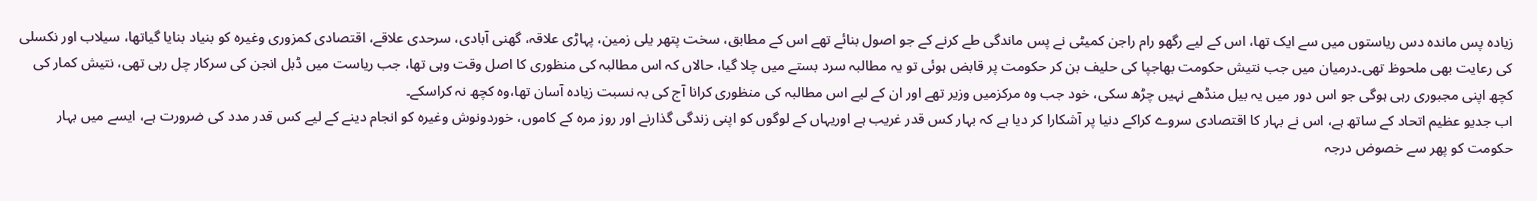زیادہ پس ماندہ دس ریاستوں میں سے ایک تھا، اس کے لیے رگھو رام راجن کمیٹی نے پس ماندگی طے کرنے کے جو اصول بنائے تھے اس کے مطابق، سخت پتھر یلی زمین، پہاڑی علاقہ، گھنی آبادی، سرحدی علاقے، اقتصادی کمزوری وغیرہ کو بنیاد بنایا گیاتھا، سیلاب اور نکسلی کی رعایت بھی ملحوظ تھی۔درمیان میں جب نتیش حکومت بھاجپا کی حلیف بن کر حکومت پر قابض ہوئی تو یہ مطالبہ سرد بستے میں چلا گیا، حالاں کہ اس مطالبہ کی منظوری کا اصل وقت وہی تھا، جب ریاست میں ڈبل انجن کی سرکار چل رہی تھی، نتیش کمار کی کچھ اپنی مجبوری رہی ہوگی جو اس دور میں یہ بیل منڈھے نہیں چڑھ سکی، خود جب وہ مرکزمیں وزیر تھے اور ان کے لیے اس مطالبہ کی منظوری کرانا آج کی بہ نسبت زیادہ آسان تھا،وہ کچھ نہ کراسکے۔
اب جدیو عظیم اتحاد کے ساتھ ہے، اس نے بہار کا اقتصادی سروے کراکے دنیا پر آشکارا کر دیا ہے کہ بہار کس قدر غریب ہے اوریہاں کے لوگوں کو اپنی زندگی گذارنے اور روز مرہ کے کاموں، خوردونوش وغیرہ کو انجام دینے کے لیے کس قدر مدد کی ضرورت ہے، ایسے میں بہار حکومت کو پھر سے خصوصٰ درجہ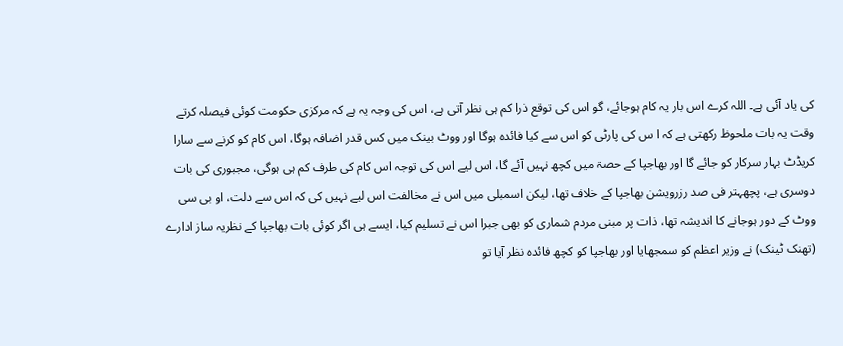کی یاد آئی ہے۔ اللہ کرے اس بار یہ کام ہوجائے، گو اس کی توقع ذرا کم ہی نظر آتی ہے، اس کی وجہ یہ ہے کہ مرکزی حکومت کوئی فیصلہ کرتے وقت یہ بات ملحوظ رکھتی ہے کہ ا س کی پارٹی کو اس سے کیا فائدہ ہوگا اور ووٹ بینک میں کس قدر اضافہ ہوگا، اس کام کو کرنے سے سارا کریڈٹ بہار سرکار کو جائے گا اور بھاجپا کے حصۃ میں کچھ نہیں آئے گا، اس لیے اس کی توجہ اس کام کی طرف کم ہی ہوگی، مجبوری کی بات دوسری ہے، پچھہتر فی صد رزرویشن بھاجپا کے خلاف تھا، لیکن اسمبلی میں اس نے مخالفت اس لیے نہیں کی کہ اس سے دلت، او بی سی ووٹ کے دور ہوجانے کا اندیشہ تھا، ذات پر مبنی مردم شماری کو بھی جبرا اس نے تسلیم کیا، ایسے ہی اگر کوئی بات بھاجپا کے نظریہ ساز ادارے (تھنک ٹینک) نے وزیر اعظم کو سمجھایا اور بھاجپا کو کچھ فائدہ نظر آیا تو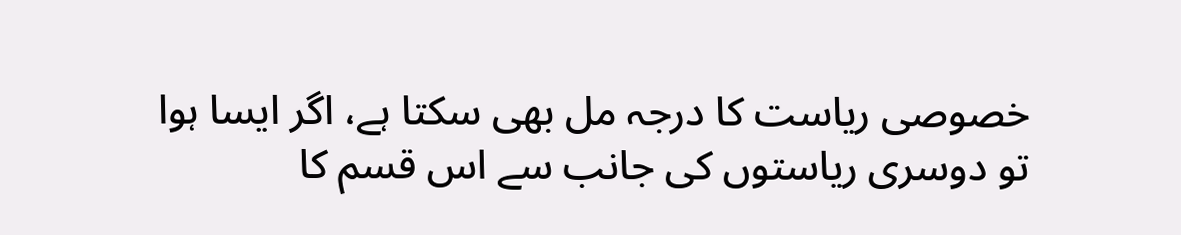خصوصی ریاست کا درجہ مل بھی سکتا ہے، اگر ایسا ہوا تو دوسری ریاستوں کی جانب سے اس قسم کا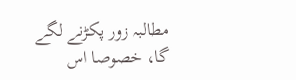مطالبہ زور پکڑنے لگے گا، خصوصا اس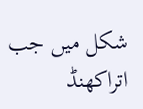شکل میں جب اتراکھنڈ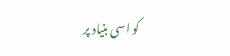کو اسی بنیاد پر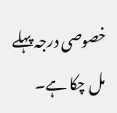خصوصی درجہ پہلے مل چکا ہے۔